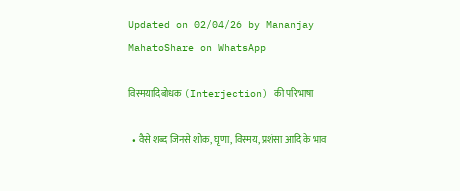Updated on 02/04/26 by Mananjay MahatoShare on WhatsApp

विस्मयादिबोधक (Interjection) की परिभाषा

  • वैसे शब्द जिनसे शोक, घृणा, विस्मय, प्रशंसा आदि के भाव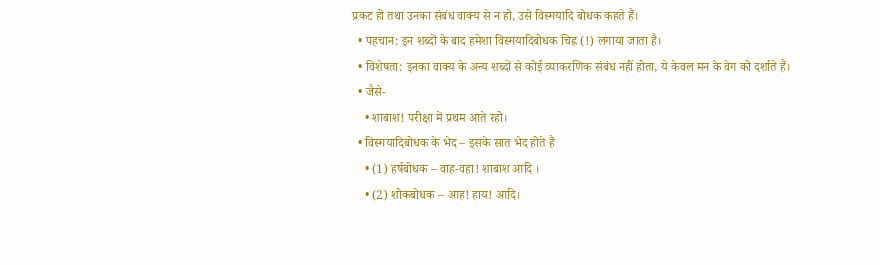प्रकट हो तथा उनका संबंध वाक्य से न हो, उसे विस्मयादि बोधक कहते हैं।
  • पहचान: इन शब्दों के बाद हमेशा विस्मयादिबोधक चिह्न (!) लगाया जाता है।
  • विशेषता: इनका वाक्य के अन्य शब्दों से कोई व्याकरणिक संबंध नहीं होता, ये केवल मन के वेग को दर्शाते हैं।
  • जैसे-
    • शाबाश! परीक्षा में प्रथम आते रहो।
  • विस्मयादिबोधक के भेद – इसके सात भेद होते हैं
    • (1) हर्षबोधक – वाह-वहा! शाबाश आदि ।
    • (2) शोकबोधक – आह! हाय! आदि।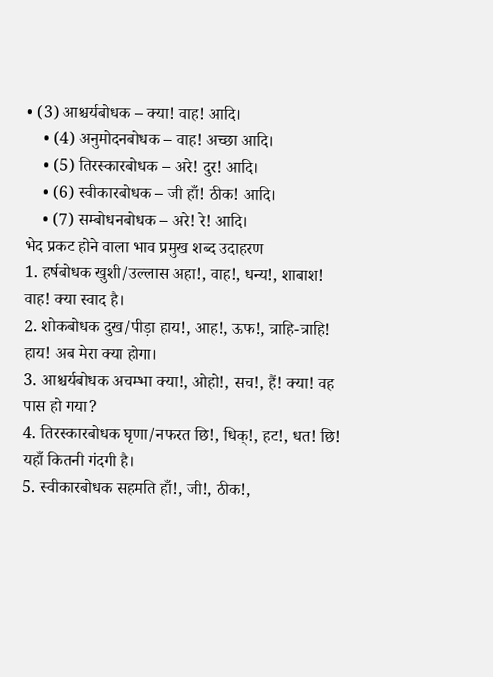• (3) आश्चर्यबोधक – क्या! वाह! आदि।
    • (4) अनुमोदनबोधक – वाह! अच्छा आदि।
    • (5) तिरस्कारबोधक – अरे! दुर! आदि।
    • (6) स्वीकारबोधक – जी हाँ! ठीक! आदि।
    • (7) सम्बोधनबोधक – अरे! रे! आदि।
भेद प्रकट होने वाला भाव प्रमुख शब्द उदाहरण
1. हर्षबोधक खुशी/उल्लास अहा!, वाह!, धन्य!, शाबाश! वाह! क्या स्वाद है।
2. शोकबोधक दुख/पीड़ा हाय!, आह!, ऊफ!, त्राहि-त्राहि! हाय! अब मेरा क्या होगा।
3. आश्चर्यबोधक अचम्भा क्या!, ओहो!, सच!, हैं! क्या! वह पास हो गया?
4. तिरस्कारबोधक घृणा/नफरत छि!, धिक्!, हट!, धत! छि! यहाँ कितनी गंदगी है।
5. स्वीकारबोधक सहमति हाँ!, जी!, ठीक!,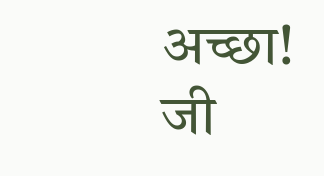अच्छा! जी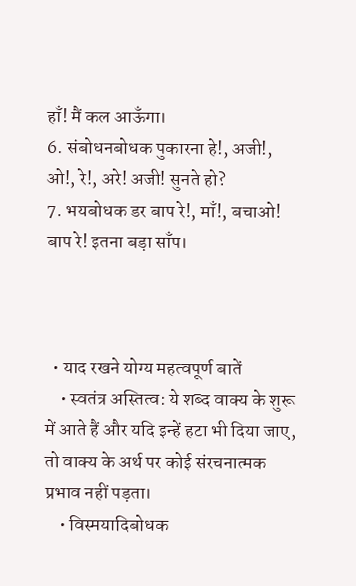हाँ! मैं कल आऊँगा।
6. संबोधनबोधक पुकारना हे!, अजी!, ओ!, रे!, अरे! अजी! सुनते हो?
7. भयबोधक डर बाप रे!, माँ!, बचाओ! बाप रे! इतना बड़ा साँप।



  • याद रखने योग्य महत्वपूर्ण बातें
    • स्वतंत्र अस्तित्व: ये शब्द वाक्य के शुरू में आते हैं और यदि इन्हें हटा भी दिया जाए, तो वाक्य के अर्थ पर कोई संरचनात्मक प्रभाव नहीं पड़ता।
    • विस्मयादिबोधक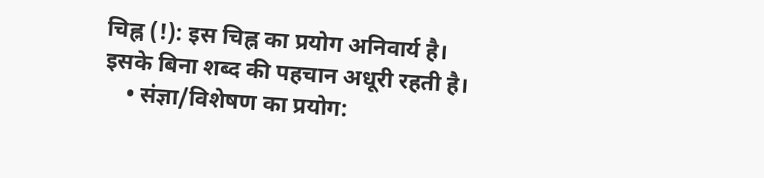चिह्न (!): इस चिह्न का प्रयोग अनिवार्य है। इसके बिना शब्द की पहचान अधूरी रहती है।
    • संज्ञा/विशेषण का प्रयोग: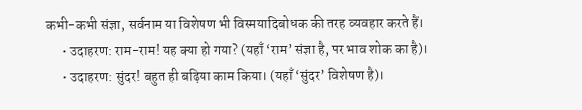कभी-कभी संज्ञा, सर्वनाम या विशेषण भी विस्मयादिबोधक की तरह व्यवहार करते हैं।
      • उदाहरण: राम-राम! यह क्या हो गया? (यहाँ ‘राम’ संज्ञा है, पर भाव शोक का है)।
      • उदाहरण: सुंदर! बहुत ही बढ़िया काम किया। (यहाँ ‘सुंदर’ विशेषण है)।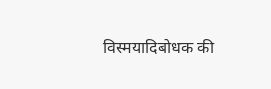विस्मयादिबोधक की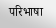परिभाषा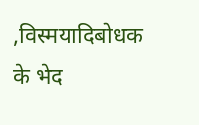,विस्मयादिबोधक के भेद